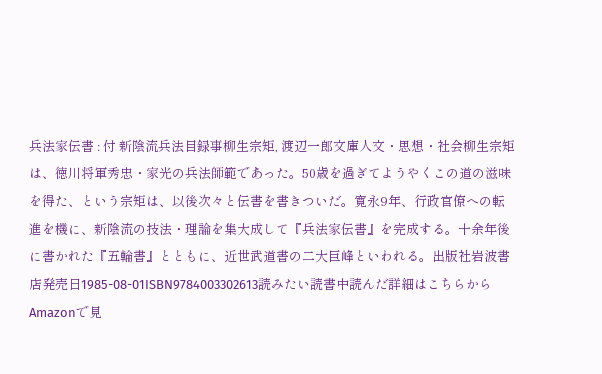兵法家伝書 : 付 新陰流兵法目録事柳生宗矩, 渡辺一郎文庫人文・思想・社会柳生宗矩は、徳川将軍秀忠・家光の兵法師範であった。50歳を過ぎてようやくこの道の滋味を得た、という宗矩は、以後次々と伝書を書きついだ。寛永9年、行政官僚への転進を機に、新陰流の技法・理論を集大成して『兵法家伝書』を完成する。十余年後に書かれた『五輪書』とともに、近世武道書の二大巨峰といわれる。出版社岩波書店発売日1985-08-01ISBN9784003302613読みたい読書中読んだ詳細はこちらからAmazonで見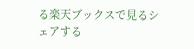る楽天ブックスで見るシェアする